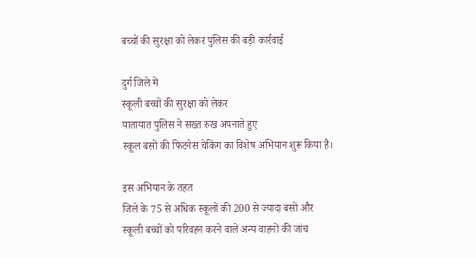बच्चों की सुरक्षा को लेकर पुलिस की बड़ी कार्रवाई

दुर्ग जिले में
स्कूली बच्चों की सुरक्षा को लेकर
यातायात पुलिस ने सख्त रुख अपनाते हुए
स्कूल बसों की फिटनेस चेकिंग का विशेष अभियान शुरू किया है।

इस अभियान के तहत
जिले के 75 से अधिक स्कूलों की 200 से ज्यादा बसों और
स्कूली बच्चों को परिवहन करने वाले अन्य वाहनों की जांच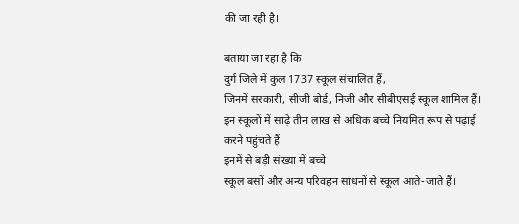की जा रही है।

बताया जा रहा है कि
दुर्ग जिले में कुल 1737 स्कूल संचालित हैं,
जिनमें सरकारी, सीजी बोर्ड, निजी और सीबीएसई स्कूल शामिल हैं।
इन स्कूलों में साढ़े तीन लाख से अधिक बच्चे नियमित रूप से पढ़ाई करने पहुंचते हैं
इनमें से बड़ी संख्या में बच्चे
स्कूल बसों और अन्य परिवहन साधनों से स्कूल आते-जाते हैं।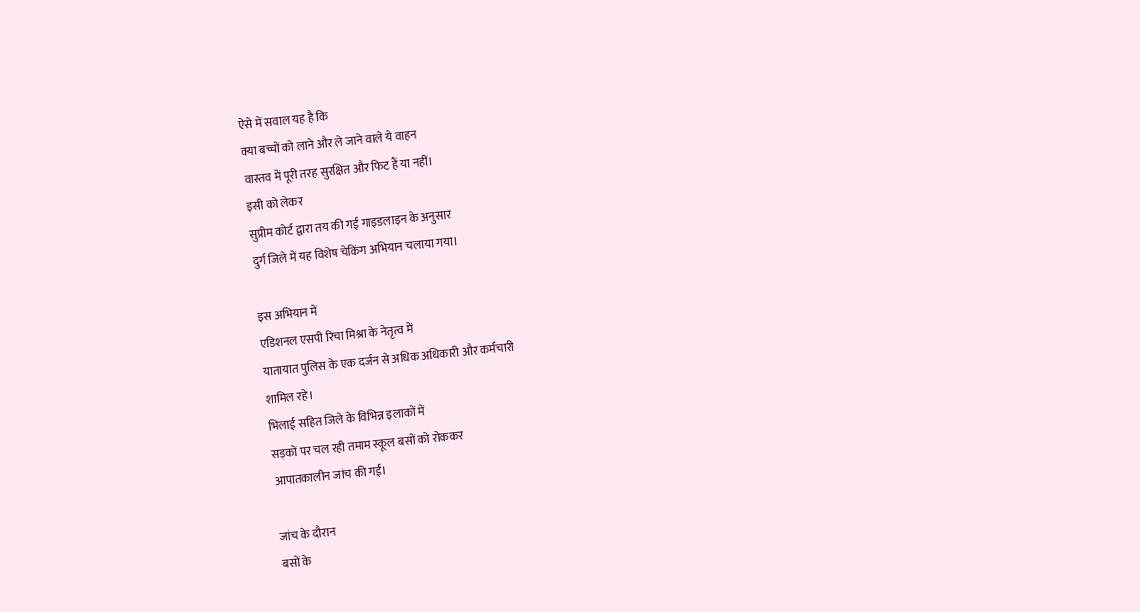ऐसे में सवाल यह है कि
क्या बच्चों को लाने और ले जाने वाले ये वाहन
वास्तव में पूरी तरह सुरक्षित और फिट हैं या नहीं।
इसी को लेकर
सुप्रीम कोर्ट द्वारा तय की गई गाइडलाइन के अनुसार
दुर्ग जिले में यह विशेष चेकिंग अभियान चलाया गया।

इस अभियान में
एडिशनल एसपी रिचा मिश्रा के नेतृत्व में
यातायात पुलिस के एक दर्जन से अधिक अधिकारी और कर्मचारी
शामिल रहे।
भिलाई सहित जिले के विभिन्न इलाकों में
सड़कों पर चल रही तमाम स्कूल बसों को रोककर
आपातकालीन जांच की गई।

जांच के दौरान
बसों के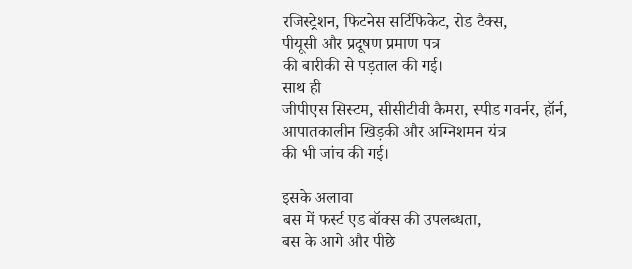रजिस्ट्रेशन, फिटनेस सर्टिफिकेट, रोड टैक्स,
पीयूसी और प्रदूषण प्रमाण पत्र
की बारीकी से पड़ताल की गई।
साथ ही
जीपीएस सिस्टम, सीसीटीवी कैमरा, स्पीड गवर्नर, हॉर्न,
आपातकालीन खिड़की और अग्निशमन यंत्र
की भी जांच की गई।

इसके अलावा
बस में फर्स्ट एड बॉक्स की उपलब्धता,
बस के आगे और पीछे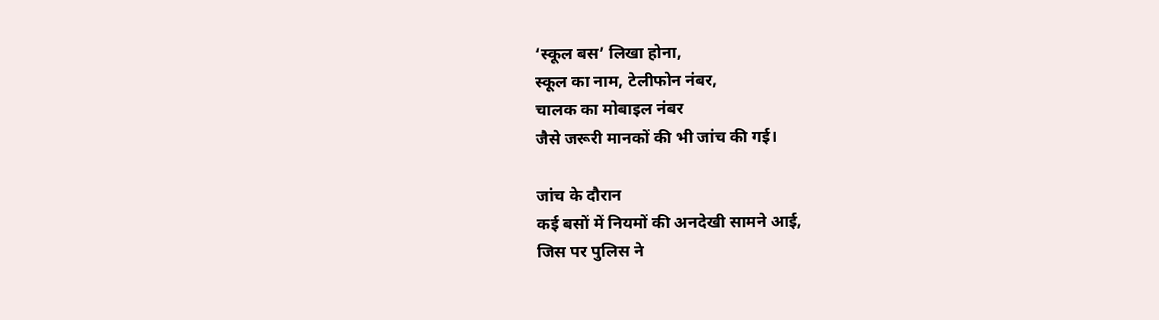‘स्कूल बस’ लिखा होना,
स्कूल का नाम, टेलीफोन नंबर,
चालक का मोबाइल नंबर
जैसे जरूरी मानकों की भी जांच की गई।

जांच के दौरान
कई बसों में नियमों की अनदेखी सामने आई,
जिस पर पुलिस ने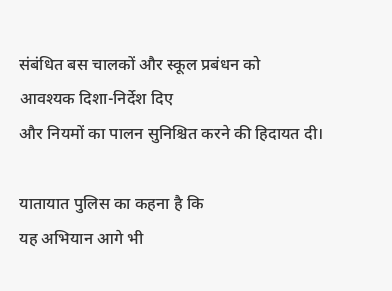संबंधित बस चालकों और स्कूल प्रबंधन को
आवश्यक दिशा-निर्देश दिए
और नियमों का पालन सुनिश्चित करने की हिदायत दी।

यातायात पुलिस का कहना है कि
यह अभियान आगे भी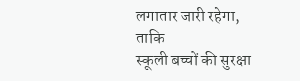लगातार जारी रहेगा,
ताकि
स्कूली बच्चों की सुरक्षा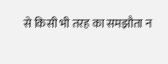से किसी भी तरह का समझौता न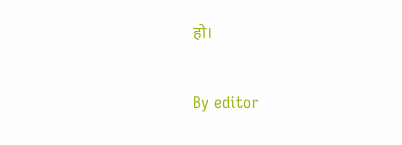हो।

By editor